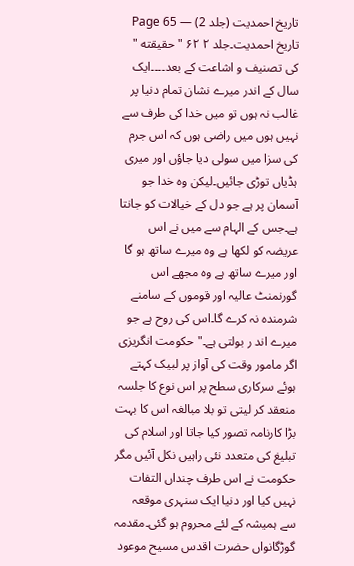تاریخ احمدیت (جلد 2) — Page 65
تاریخ احمدیت۔جلد ۲ ۶۲ " حقیقته " کی تصنیف و اشاعت کے بعد۔۔۔۔ایک سال کے اندر میرے نشان تمام دنیا پر غالب نہ ہوں تو میں خدا کی طرف سے نہیں ہوں میں راضی ہوں کہ اس جرم کی سزا میں سولی دیا جاؤں اور میری ہڈیاں توڑی جائیں۔لیکن وہ خدا جو آسمان پر ہے جو دل کے خیالات کو جانتا ہے۔جس کے الہام سے میں نے اس عریضہ کو لکھا ہے وہ میرے ساتھ ہو گا اور میرے ساتھ ہے وہ مجھے اس گورنمنٹ عالیہ اور قوموں کے سامنے شرمندہ نہ کرے گا۔اس کی روح ہے جو میرے اند ر بولتی ہے۔" حکومت انگریزی اگر مامور وقت کی آواز پر لبیک کہتے ہوئے سرکاری سطح پر اس نوع کا جلسہ منعقد کر لیتی تو بلا مبالغہ اس کا بہت بڑا کارنامہ تصور کیا جاتا اور اسلام کی تبلیغ کی متعدد نئی راہیں نکل آئیں مگر حکومت نے اس طرف چنداں التفات نہیں کیا اور دنیا ایک سنہری موقعہ سے ہمیشہ کے لئے محروم ہو گئی۔مقدمہ گوڑگانواں حضرت اقدس مسیح موعود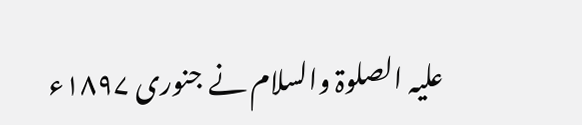علیہ الصلوۃ والسلام نے جنوری ۱۸۹۷ء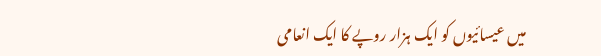میں عیسائیوں کو ایک ہزار روپے کا ایک انعامی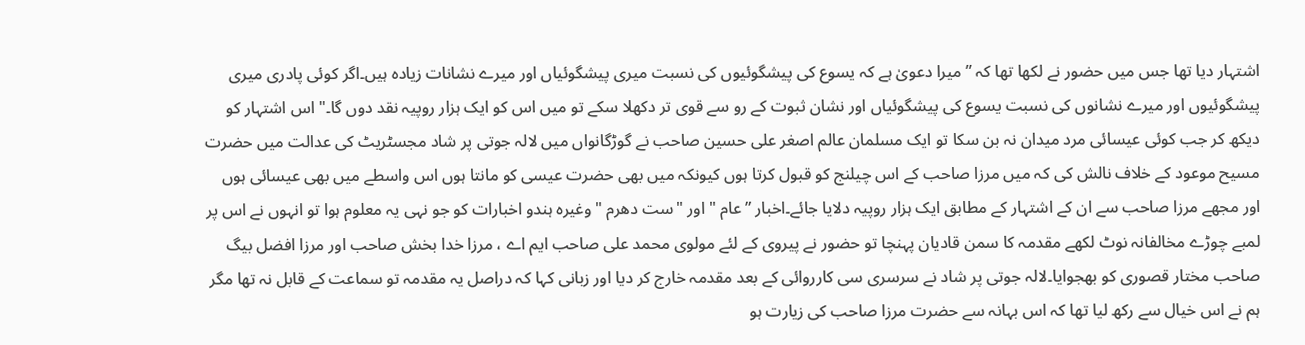اشتہار دیا تھا جس میں حضور نے لکھا تھا کہ ” میرا دعویٰ ہے کہ یسوع کی پیشگوئیوں کی نسبت میری پیشگوئیاں اور میرے نشانات زیادہ ہیں۔اگر کوئی پادری میری پیشگوئیوں اور میرے نشانوں کی نسبت یسوع کی پیشگوئیاں اور نشان ثبوت کے رو سے قوی تر دکھلا سکے تو میں اس کو ایک ہزار روپیہ نقد دوں گا۔" اس اشتہار کو دیکھ کر جب کوئی عیسائی مرد میدان نہ بن سکا تو ایک مسلمان عالم اصغر علی حسین صاحب نے گوڑگانواں میں لالہ جوتی پر شاد مجسٹریٹ کی عدالت میں حضرت مسیح موعود کے خلاف نالش کی کہ میں مرزا صاحب کے اس چیلنج کو قبول کرتا ہوں کیونکہ میں بھی حضرت عیسی کو مانتا ہوں اس واسطے میں بھی عیسائی ہوں اور مجھے مرزا صاحب سے ان کے اشتہار کے مطابق ایک ہزار روپیہ دلایا جائے۔اخبار ” عام " اور "ست دھرم " وغیرہ ہندو اخبارات کو جو نہی یہ معلوم ہوا تو انہوں نے اس پر لمبے چوڑے مخالفانہ نوٹ لکھے مقدمہ کا سمن قادیان پہنچا تو حضور نے پیروی کے لئے مولوی محمد علی صاحب ایم اے ، مرزا خدا بخش صاحب اور مرزا افضل بیگ صاحب مختار قصوری کو بھجوایا۔لالہ جوتی پر شاد نے سرسری سی کارروائی کے بعد مقدمہ خارج کر دیا اور زبانی کہا کہ دراصل یہ مقدمہ تو سماعت کے قابل نہ تھا مگر ہم نے اس خیال سے رکھ لیا تھا کہ اس بہانہ سے حضرت مرزا صاحب کی زیارت ہو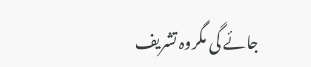جائے گی مگروہ تشریف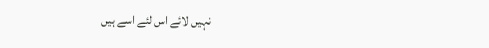نہیں لائے اس لئے اسے ہیں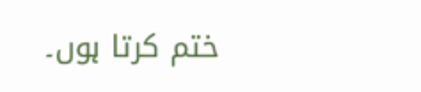ختم کرتا ہوں۔